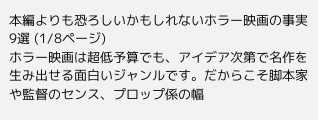本編よりも恐ろしいかもしれないホラー映画の事実9選 (1/8ページ)
ホラー映画は超低予算でも、アイデア次第で名作を生み出せる面白いジャンルです。だからこそ脚本家や監督のセンス、プロップ係の幅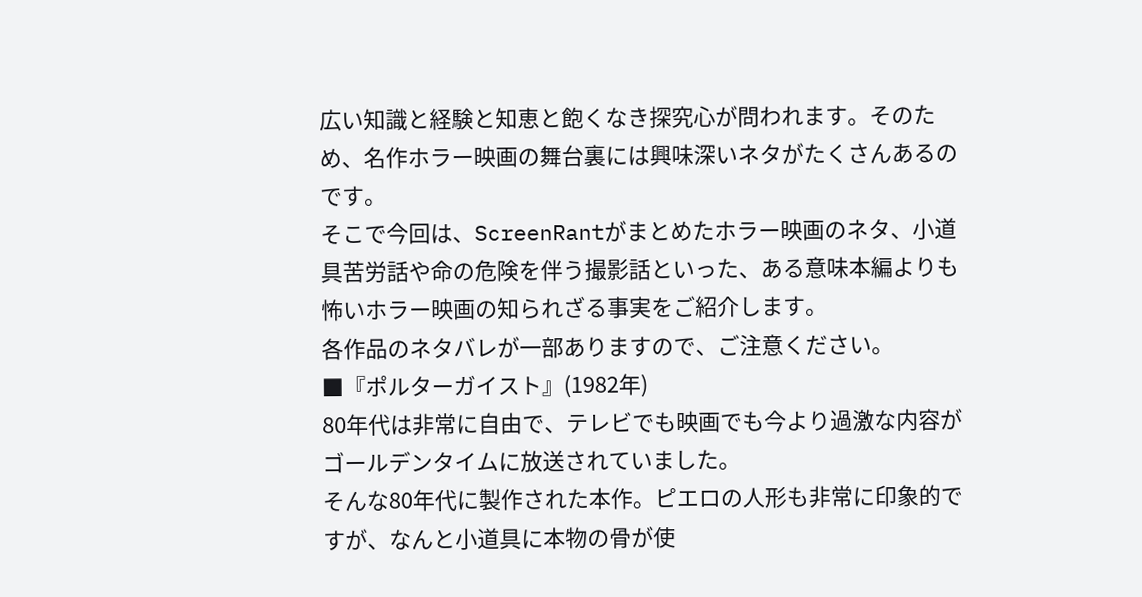広い知識と経験と知恵と飽くなき探究心が問われます。そのため、名作ホラー映画の舞台裏には興味深いネタがたくさんあるのです。
そこで今回は、ScreenRantがまとめたホラー映画のネタ、小道具苦労話や命の危険を伴う撮影話といった、ある意味本編よりも怖いホラー映画の知られざる事実をご紹介します。
各作品のネタバレが一部ありますので、ご注意ください。
■『ポルターガイスト』(1982年)
80年代は非常に自由で、テレビでも映画でも今より過激な内容がゴールデンタイムに放送されていました。
そんな80年代に製作された本作。ピエロの人形も非常に印象的ですが、なんと小道具に本物の骨が使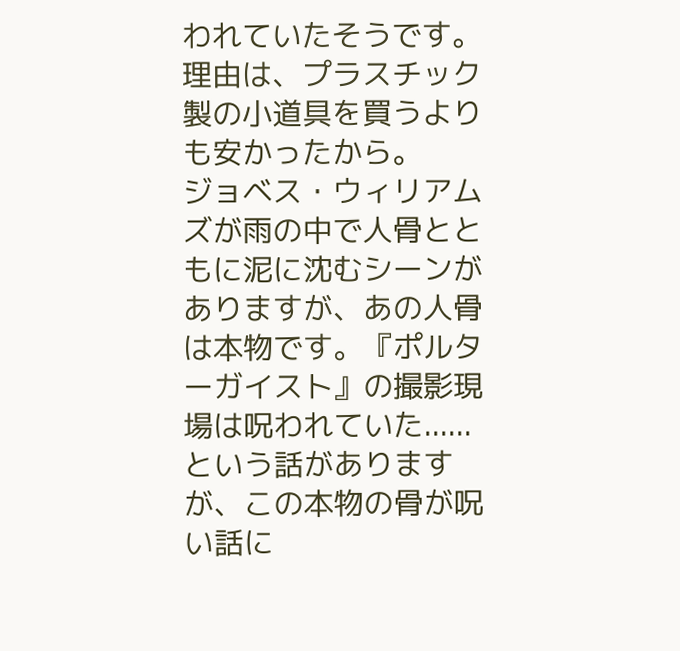われていたそうです。理由は、プラスチック製の小道具を買うよりも安かったから。
ジョベス・ウィリアムズが雨の中で人骨とともに泥に沈むシーンがありますが、あの人骨は本物です。『ポルターガイスト』の撮影現場は呪われていた......という話がありますが、この本物の骨が呪い話に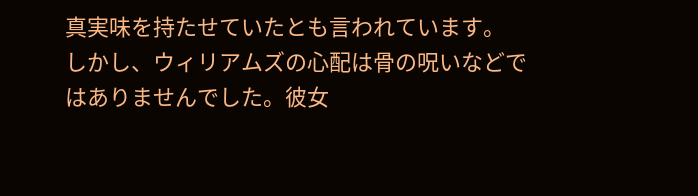真実味を持たせていたとも言われています。
しかし、ウィリアムズの心配は骨の呪いなどではありませんでした。彼女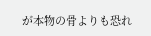が本物の骨よりも恐れ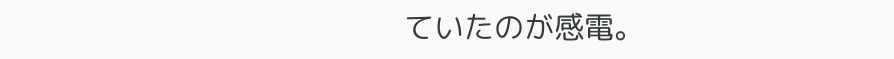ていたのが感電。